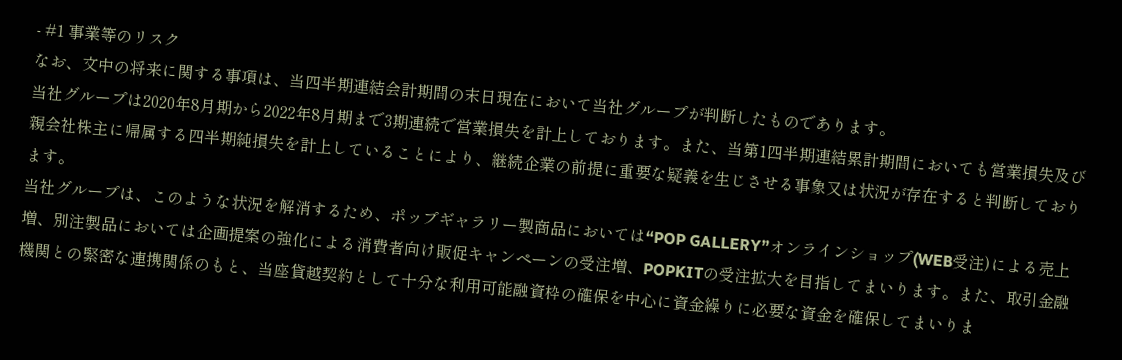- #1 事業等のリスク
なお、文中の将来に関する事項は、当四半期連結会計期間の末日現在において当社グループが判断したものであります。
当社グループは2020年8月期から2022年8月期まで3期連続で営業損失を計上しております。また、当第1四半期連結累計期間においても営業損失及び親会社株主に帰属する四半期純損失を計上していることにより、継続企業の前提に重要な疑義を生じさせる事象又は状況が存在すると判断しております。
当社グループは、このような状況を解消するため、ポップギャラリー製商品においては“POP GALLERY”オンラインショップ(WEB受注)による売上増、別注製品においては企画提案の強化による消費者向け販促キャンペーンの受注増、POPKITの受注拡大を目指してまいります。また、取引金融機関との緊密な連携関係のもと、当座貸越契約として十分な利用可能融資枠の確保を中心に資金繰りに必要な資金を確保してまいりま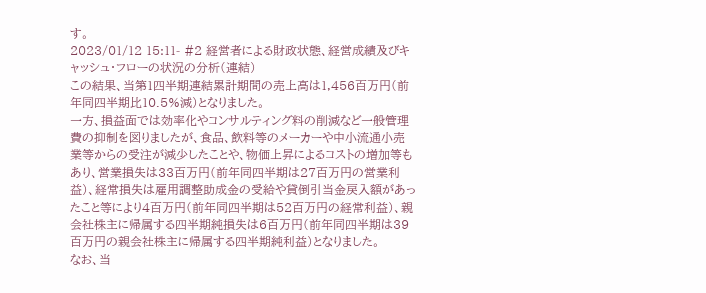す。
2023/01/12 15:11- #2 経営者による財政状態、経営成績及びキャッシュ・フローの状況の分析(連結)
この結果、当第1四半期連結累計期間の売上高は1,456百万円(前年同四半期比10.5%減)となりました。
一方、損益面では効率化やコンサルティング料の削減など一般管理費の抑制を図りましたが、食品、飲料等のメーカーや中小流通小売業等からの受注が減少したことや、物価上昇によるコストの増加等もあり、営業損失は33百万円(前年同四半期は27百万円の営業利益)、経常損失は雇用調整助成金の受給や貸倒引当金戻入額があったこと等により4百万円(前年同四半期は52百万円の経常利益)、親会社株主に帰属する四半期純損失は6百万円(前年同四半期は39百万円の親会社株主に帰属する四半期純利益)となりました。
なお、当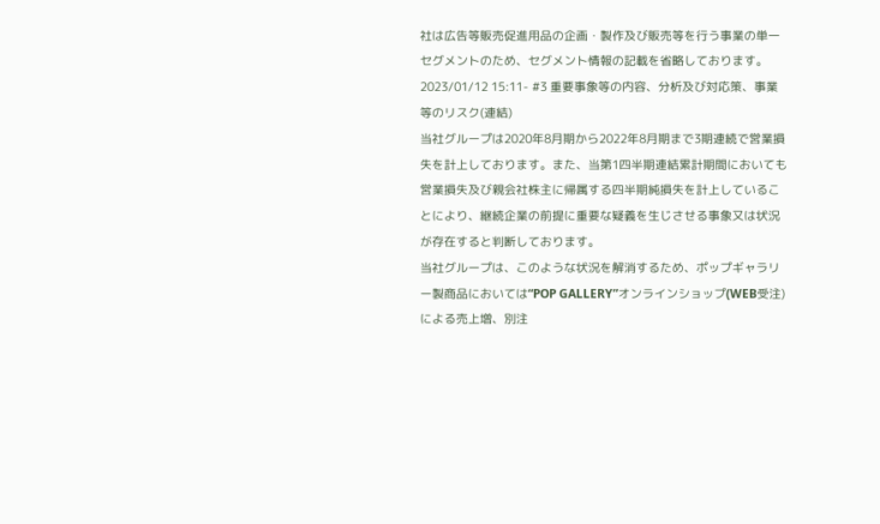社は広告等販売促進用品の企画・製作及び販売等を行う事業の単一セグメントのため、セグメント情報の記載を省略しております。
2023/01/12 15:11- #3 重要事象等の内容、分析及び対応策、事業等のリスク(連結)
当社グループは2020年8月期から2022年8月期まで3期連続で営業損失を計上しております。また、当第1四半期連結累計期間においても営業損失及び親会社株主に帰属する四半期純損失を計上していることにより、継続企業の前提に重要な疑義を生じさせる事象又は状況が存在すると判断しております。
当社グループは、このような状況を解消するため、ポップギャラリー製商品においては“POP GALLERY”オンラインショップ(WEB受注)による売上増、別注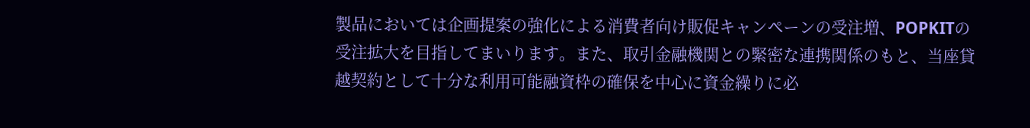製品においては企画提案の強化による消費者向け販促キャンペーンの受注増、POPKITの受注拡大を目指してまいります。また、取引金融機関との緊密な連携関係のもと、当座貸越契約として十分な利用可能融資枠の確保を中心に資金繰りに必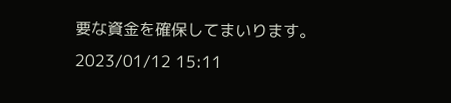要な資金を確保してまいります。
2023/01/12 15:11